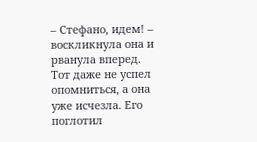– Стефано, идем! – воскликнула она и рванула вперед.
Тот даже не успел опомниться, а она уже исчезла. Его поглотил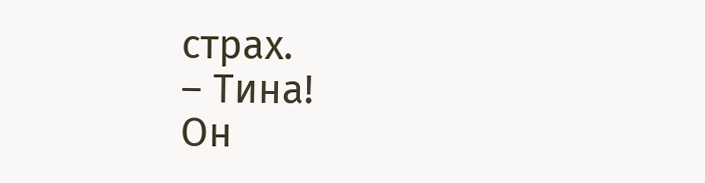страх.
– Тина!
Он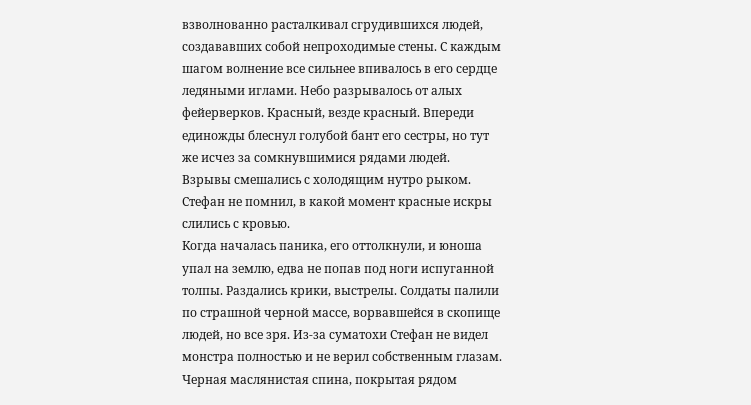взволнованно расталкивал сгрудившихся людей, создававших собой непроходимые стены. С каждым шагом волнение все сильнее впивалось в его сердце ледяными иглами. Небо разрывалось от алых фейерверков. Красный, везде красный. Впереди единожды блеснул голубой бант его сестры, но тут же исчез за сомкнувшимися рядами людей.
Взрывы смешались с холодящим нутро рыком. Стефан не помнил, в какой момент красные искры слились с кровью.
Когда началась паника, его оттолкнули, и юноша упал на землю, едва не попав под ноги испуганной толпы. Раздались крики, выстрелы. Солдаты палили по страшной черной массе, ворвавшейся в скопище людей, но все зря. Из-за суматохи Стефан не видел монстра полностью и не верил собственным глазам. Черная маслянистая спина, покрытая рядом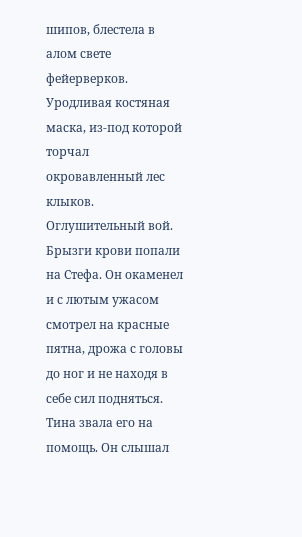шипов, блестела в алом свете фейерверков. Уродливая костяная маска, из-под которой торчал окровавленный лес клыков. Оглушительный вой. Брызги крови попали на Стефа. Он окаменел и с лютым ужасом смотрел на красные пятна, дрожа с головы до ног и не находя в себе сил подняться.
Тина звала его на помощь. Он слышал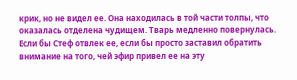крик, но не видел ее. Она находилась в той части толпы, что оказалась отделена чудищем. Тварь медленно повернулась. Если бы Стеф отвлек ее, если бы просто заставил обратить внимание на того, чей эфир привел ее на эту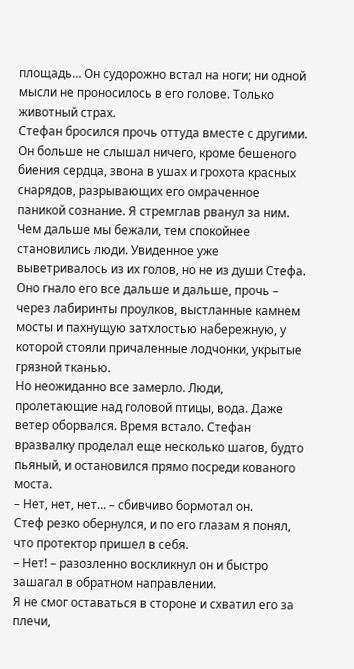площадь… Он судорожно встал на ноги; ни одной мысли не проносилось в его голове. Только животный страх.
Стефан бросился прочь оттуда вместе с другими. Он больше не слышал ничего, кроме бешеного биения сердца, звона в ушах и грохота красных снарядов, разрывающих его омраченное паникой сознание. Я стремглав рванул за ним. Чем дальше мы бежали, тем спокойнее становились люди. Увиденное уже выветривалось из их голов, но не из души Стефа. Оно гнало его все дальше и дальше, прочь – через лабиринты проулков, выстланные камнем мосты и пахнущую затхлостью набережную, у которой стояли причаленные лодчонки, укрытые грязной тканью.
Но неожиданно все замерло. Люди, пролетающие над головой птицы, вода. Даже ветер оборвался. Время встало. Стефан вразвалку проделал еще несколько шагов, будто пьяный, и остановился прямо посреди кованого моста.
– Нет, нет, нет… – сбивчиво бормотал он.
Стеф резко обернулся, и по его глазам я понял, что протектор пришел в себя.
– Нет! – разозленно воскликнул он и быстро зашагал в обратном направлении.
Я не смог оставаться в стороне и схватил его за плечи,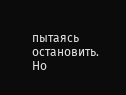пытаясь остановить. Но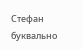Стефан буквально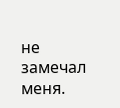не замечал меня.